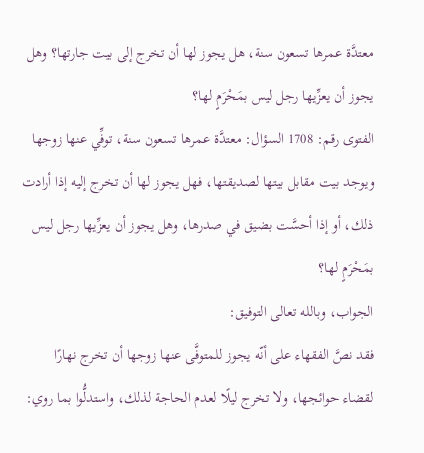معتدَّة عمرها تسعون سنة، هل يجوز لها أن تخرج إلى بيت جارتها؟ وهل يجوز أن يعزِّيها رجل ليس بمَحْرَمٍ لها؟
الفتوى رقم: 1708 السؤال: معتدَّة عمرها تسعون سنة، توفِّي عنها زوجها ويوجد بيت مقابل بيتها لصديقتها، فهل يجوز لها أن تخرج إليه إذا أرادت ذلك، أو إذا أحسَّت بضيق في صدرها، وهل يجوز أن يعزِّيها رجل ليس بمَحْرَمٍ لها؟
الجواب، وبالله تعالى التوفيق:
فقد نصَّ الفقهاء على أنّه يجوز للمتوفَّى عنها زوجها أن تخرج نهارًا لقضاء حوائجها، ولا تخرج ليلًا لعدم الحاجة لذلك، واستدلُّوا بما روي: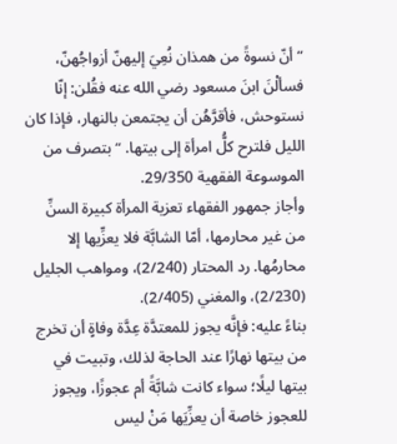“أنّ نسوةً من همذان نُعِيَ إليهنّ أزواجُهنّ، فسألْنَ ابنَ مسعود رضي الله عنه فقُلن: إنّا نستوحش، فأقرَّهُن أن يجتمعن بالنهار، فإذا كان الليل فلترح كلُّ امرأة إلى بيتها. “ بتصرف من الموسوعة الفقهية 29/350.
وأجاز جمهور الفقهاء تعزية المرأة كبيرة السنِّ من غير محارمها، أمّا الشابَّة فلا يعزِّيها إلا محارمُها. رد المحتار (2/240)، ومواهب الجليل (2/230)، والمغني (2/405).
بناءً عليه: فإنَّه يجوز للمعتدَّة عِدَّة وفاةٍ أن تخرج من بيتها نهارًا عند الحاجة لذلك، وتبيت في بيتها ليلًا؛ سواء كانت شابَّةً أم عجوزًا، ويجوز للعجوز خاصة أن يعزِّيَها مَنْ ليس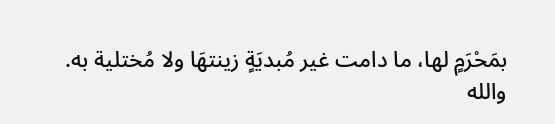بمَحْرَمٍ لها، ما دامت غير مُبديَةٍ زينتهَا ولا مُختلية به.
والله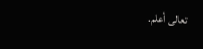تعالى أعلم.